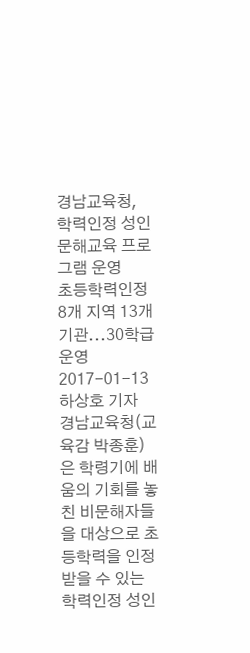경남교육청, 학력인정 성인문해교육 프로그램 운영
초등학력인정 8개 지역 13개기관...30학급 운영
2017-01-13 하상호 기자
경남교육청(교육감 박종훈)은 학령기에 배움의 기회를 놓친 비문해자들을 대상으로 초등학력을 인정받을 수 있는 학력인정 성인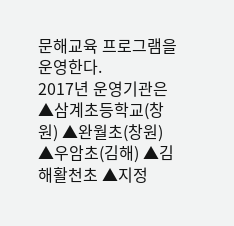문해교육 프로그램을 운영한다.
2017년 운영기관은 ▲삼계초등학교(창원) ▲완월초(창원) ▲우암초(김해) ▲김해활천초 ▲지정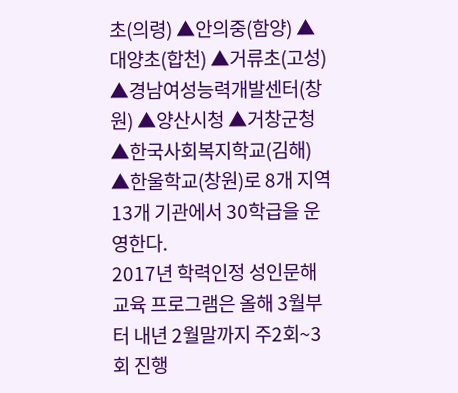초(의령) ▲안의중(함양) ▲대양초(합천) ▲거류초(고성) ▲경남여성능력개발센터(창원) ▲양산시청 ▲거창군청 ▲한국사회복지학교(김해) ▲한울학교(창원)로 8개 지역 13개 기관에서 30학급을 운영한다.
2017년 학력인정 성인문해교육 프로그램은 올해 3월부터 내년 2월말까지 주2회~3회 진행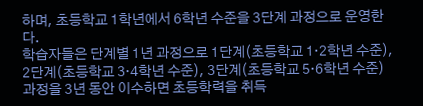하며, 초등학교 1학년에서 6학년 수준을 3단계 과정으로 운영한다.
학습자들은 단계별 1년 과정으로 1단계(초등학교 1·2학년 수준), 2단계(초등학교 3·4학년 수준), 3단계(초등학교 5·6학년 수준) 과정을 3년 동안 이수하면 초등학력을 취득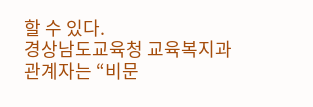할 수 있다.
경상남도교육청 교육복지과 관계자는 “비문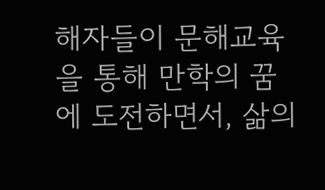해자들이 문해교육을 통해 만학의 꿈에 도전하면서, 삶의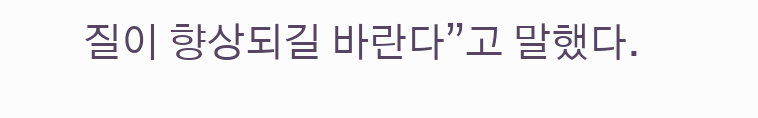질이 향상되길 바란다”고 말했다.